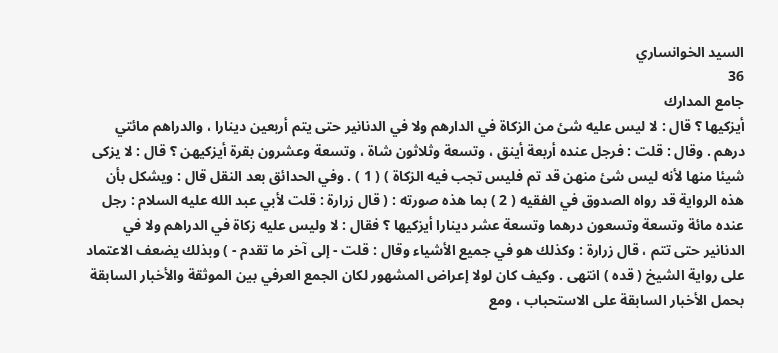السيد الخوانساري
36
جامع المدارك
أيزكيها ؟ قال : لا ليس عليه شئ من الزكاة في الدارهم ولا في الدنانير حتى يتم أربعين دينارا ، والدراهم مائتي درهم . وقال : قلت : فرجل عنده أربعة أينق ، وتسعة وثلاثون شاة ، وتسعة وعشرون بقرة أيزكيهن ؟ قال : لا يزكى شيئا منها لأنه ليس شئ منهن قد تم فليس تجب فيه الزكاة ) ( 1 ) . وفي الحدائق بعد النقل قال : ويشكل بأن هذه الرواية قد رواه الصدوق في الفقيه ( 2 ) بما هذه صورته : ( قال زرارة : قلت لأبي عبد الله عليه السلام : رجل عنده مائة وتسعة وتسعون درهما وتسعة عشر دينارا أيزكيها ؟ فقال : لا وليس عليه زكاة في الدراهم ولا في الدنانير حتى تتم ، قال زرارة : وكذلك هو في جميع الأشياء وقال : قلت - إلى آخر ما تقدم - ) وبذلك يضعف الاعتماد على رواية الشيخ ( قده ) انتهى . وكيف كان لولا إعراض المشهور لكان الجمع العرفي بين الموثقة والأخبار السابقة بحمل الأخبار السابقة على الاستحباب ، ومع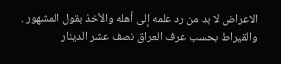الاعراض لا بد من رد علمه إلى أهله والأخذ بقول المشهور . والقيراط بحسب عرف العراق نصف عشر الدينار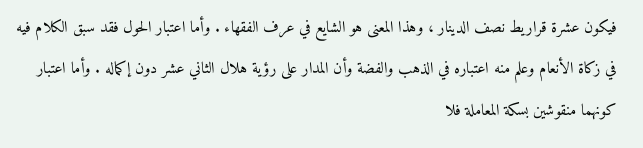فيكون عشرة قراريط نصف الدينار ، وهذا المعنى هو الشايع في عرف الفقهاء . وأما اعتبار الحول فقد سبق الكلام فيه في زكاة الأنعام وعلم منه اعتباره في الذهب والفضة وأن المدار على رؤية هلال الثاني عشر دون إكماله . وأما اعتبار كونهما منقوشين بسكة المعاملة فلا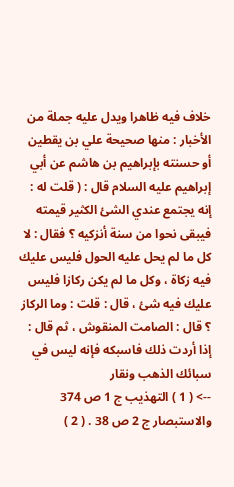خلاف فيه ظاهرا ويدل عليه جملة من الأخبار : منها صحيحة علي بن يقطين أو حسنته بإبراهيم بن هاشم عن أبي إبراهيم عليه السلام قال : ( قلت له : إنه يجتمع عندي الشئ الكثير قيمته فيبقى نحوا من سنة أنزكيه ؟ فقال : لا كل ما لم يحل عليه الحول فليس عليك فيه زكاة ، وكل ما لم يكن ركازا فليس عليك فيه شئ ، قال : قلت : وما الركاز ؟ قال : الصامت المنقوش ، ثم قال : إذا أردت ذلك فاسبكه فإنه ليس في سبائك الذهب ونقار
--> ( 1 ) التهذيب ج 1 ص 374 والاستبصار ج 2 ص 38 . ( 2 )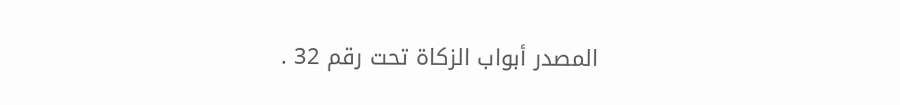المصدر أبواب الزكاة تحت رقم 32 .